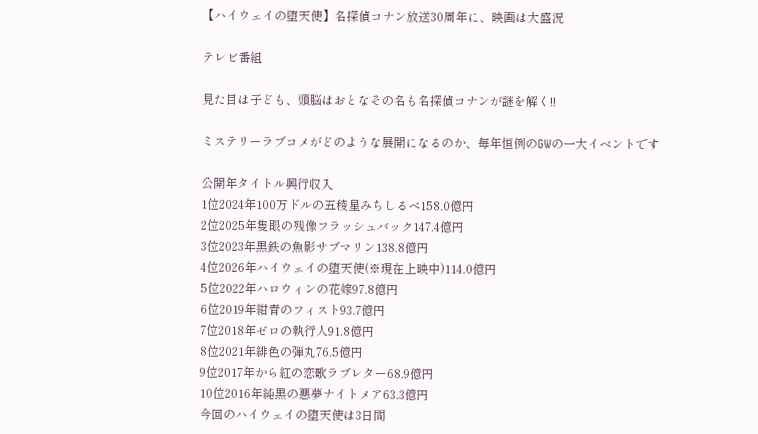【ハイウェイの堕天使】名探偵コナン放送30周年に、映画は大盛況

テレビ番組

見た目は子ども、頭脳はおとなその名も名探偵コナンが謎を解く!!

ミステリーラブコメがどのような展開になるのか、毎年恒例のGWの一大イベントです

公開年タイトル興行収入
1位2024年100万ドルの五稜星みちしるべ158.0億円
2位2025年隻眼の残像フラッシュバック147.4億円
3位2023年黒鉄の魚影サブマリン138.8億円
4位2026年ハイウェイの堕天使(※現在上映中)114.0億円
5位2022年ハロウィンの花嫁97.8億円
6位2019年紺青のフィスト93.7億円
7位2018年ゼロの執行人91.8億円
8位2021年緋色の弾丸76.5億円
9位2017年から紅の恋歌ラブレター68.9億円
10位2016年純黒の悪夢ナイトメア63.3億円
今回のハイウェイの堕天使は3日間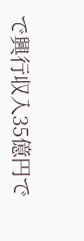で興行収入35億円で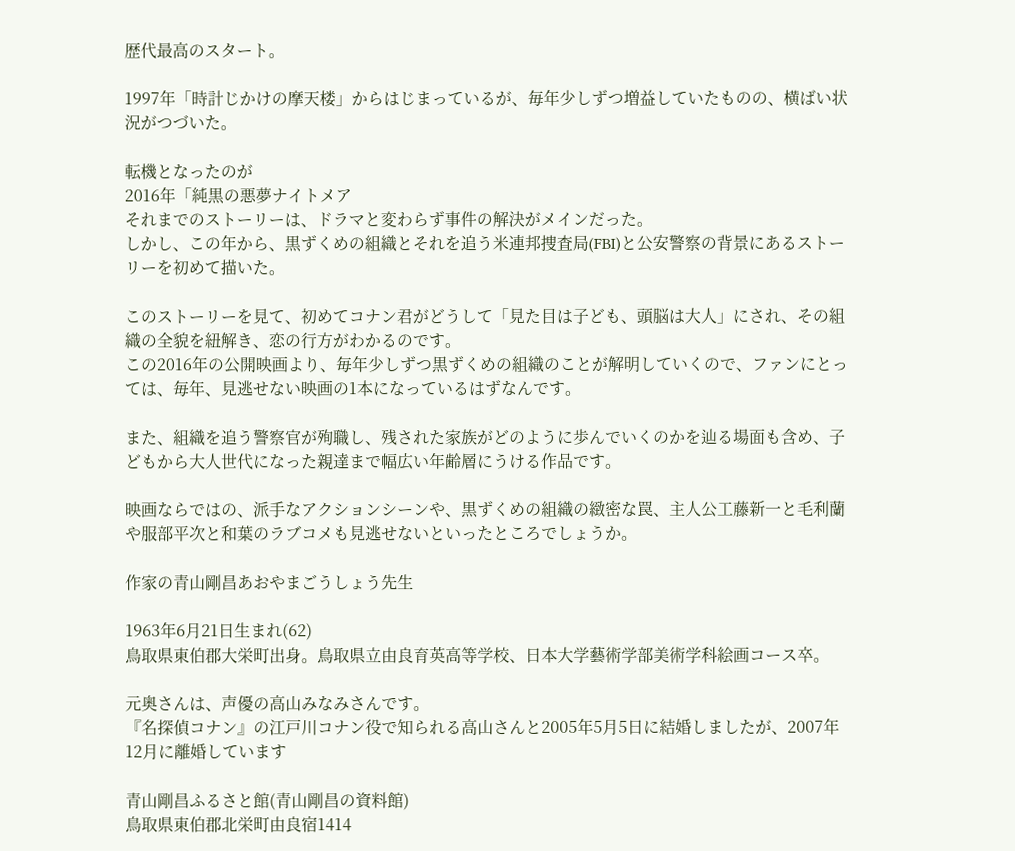歴代最高のスタート。

1997年「時計じかけの摩天楼」からはじまっているが、毎年少しずつ増益していたものの、横ばい状況がつづいた。

転機となったのが
2016年「純黒の悪夢ナイトメア
それまでのストーリーは、ドラマと変わらず事件の解決がメインだった。
しかし、この年から、黒ずくめの組織とそれを追う米連邦捜査局(FBI)と公安警察の背景にあるストーリーを初めて描いた。

このストーリーを見て、初めてコナン君がどうして「見た目は子ども、頭脳は大人」にされ、その組織の全貌を紐解き、恋の行方がわかるのです。
この2016年の公開映画より、毎年少しずつ黒ずくめの組織のことが解明していくので、ファンにとっては、毎年、見逃せない映画の1本になっているはずなんです。

また、組織を追う警察官が殉職し、残された家族がどのように歩んでいくのかを辿る場面も含め、子どもから大人世代になった親達まで幅広い年齢層にうける作品です。

映画ならではの、派手なアクションシーンや、黒ずくめの組織の緻密な罠、主人公工藤新一と毛利蘭や服部平次と和葉のラブコメも見逃せないといったところでしょうか。

作家の青山剛昌あおやまごうしょう先生

1963年6月21日生まれ(62)
鳥取県東伯郡大栄町出身。鳥取県立由良育英高等学校、日本大学藝術学部美術学科絵画コース卒。

元奥さんは、声優の高山みなみさんです。
『名探偵コナン』の江戸川コナン役で知られる高山さんと2005年5月5日に結婚しましたが、2007年12月に離婚しています

青山剛昌ふるさと館(青山剛昌の資料館)
鳥取県東伯郡北栄町由良宿1414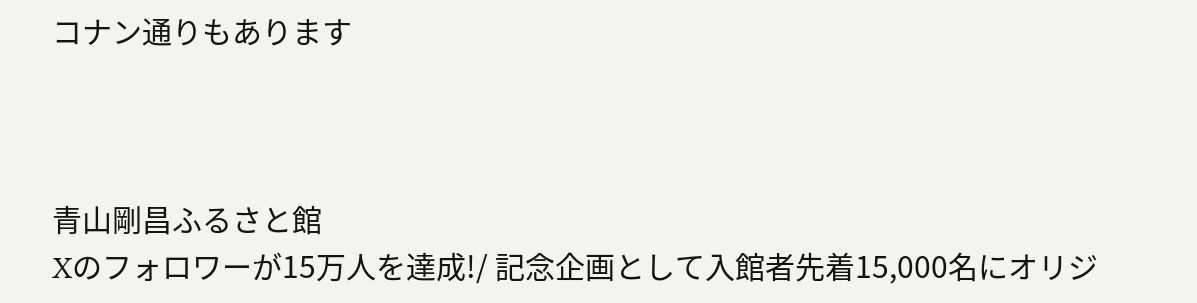コナン通りもあります



青山剛昌ふるさと館
Xのフォロワーが15万人を達成!/ 記念企画として入館者先着15,000名にオリジ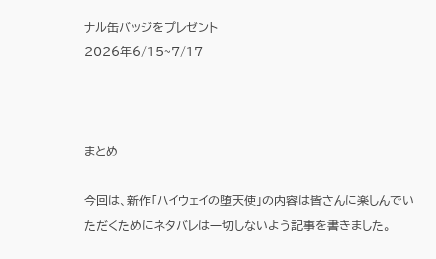ナル缶バッジをプレゼント
2026年6/15~7/17



まとめ

今回は、新作「ハイウェイの堕天使」の内容は皆さんに楽しんでいただくためにネタバレは一切しないよう記事を書きました。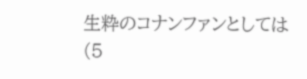生粋のコナンファンとしては(5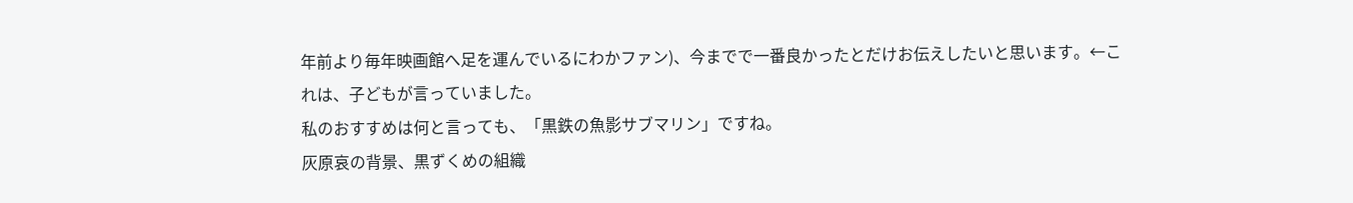年前より毎年映画館へ足を運んでいるにわかファン)、今までで一番良かったとだけお伝えしたいと思います。←これは、子どもが言っていました。
私のおすすめは何と言っても、「黒鉄の魚影サブマリン」ですね。
灰原哀の背景、黒ずくめの組織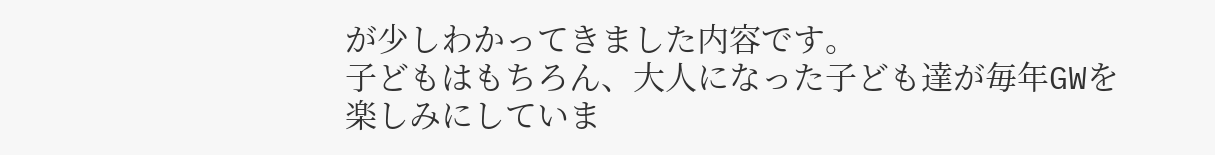が少しわかってきました内容です。
子どもはもちろん、大人になった子ども達が毎年GWを楽しみにしていま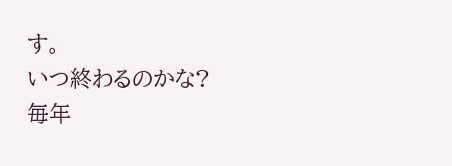す。
いつ終わるのかな?
毎年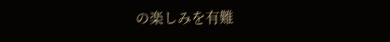の楽しみを有難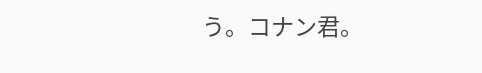う。コナン君。